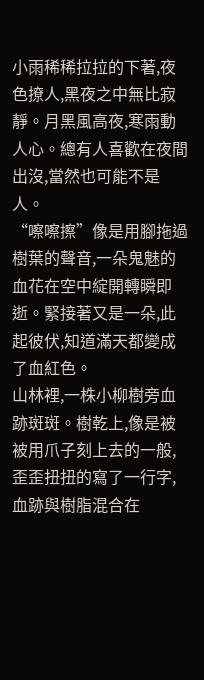小雨稀稀拉拉的下著,夜色撩人,黑夜之中無比寂靜。月黑風高夜,寒雨動人心。總有人喜歡在夜間出沒,當然也可能不是人。
“嚓嚓擦”像是用腳拖過樹葉的聲音,一朵鬼魅的血花在空中綻開轉瞬即逝。緊接著又是一朵,此起彼伏,知道滿天都變成了血紅色。
山林裡,一株小柳樹旁血跡斑斑。樹乾上,像是被被用爪子刻上去的一般,歪歪扭扭的寫了一行字,血跡與樹脂混合在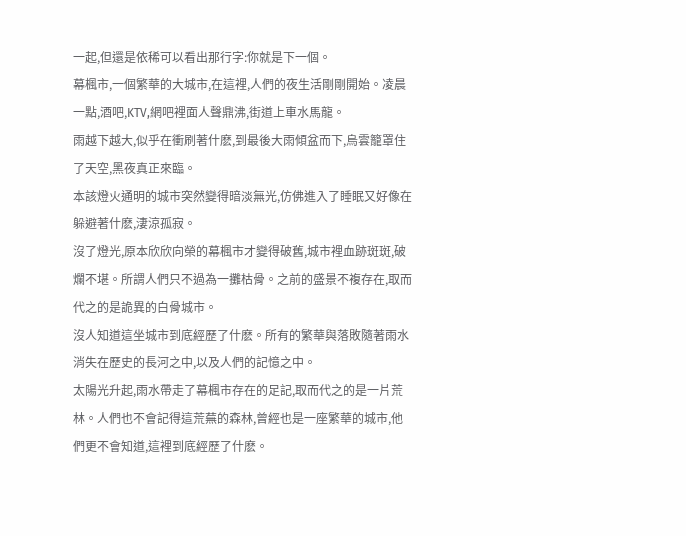一起,但還是依稀可以看出那行字:你就是下一個。
幕楓市,一個繁華的大城市,在這裡,人們的夜生活剛剛開始。凌晨一點,酒吧,KTV,網吧裡面人聲鼎沸,街道上車水馬龍。
雨越下越大,似乎在衝刷著什麽,到最後大雨傾盆而下,烏雲籠罩住了天空,黑夜真正來臨。
本該燈火通明的城市突然變得暗淡無光,仿佛進入了睡眠又好像在躲避著什麽,淒涼孤寂。
沒了燈光,原本欣欣向榮的幕楓市才變得破舊,城市裡血跡斑斑,破爛不堪。所謂人們只不過為一攤枯骨。之前的盛景不複存在,取而代之的是詭異的白骨城市。
沒人知道這坐城市到底經歷了什麽。所有的繁華與落敗隨著雨水消失在歷史的長河之中,以及人們的記憶之中。
太陽光升起,雨水帶走了幕楓市存在的足記,取而代之的是一片荒林。人們也不會記得這荒蕪的森林,曾經也是一座繁華的城市,他們更不會知道,這裡到底經歷了什麽。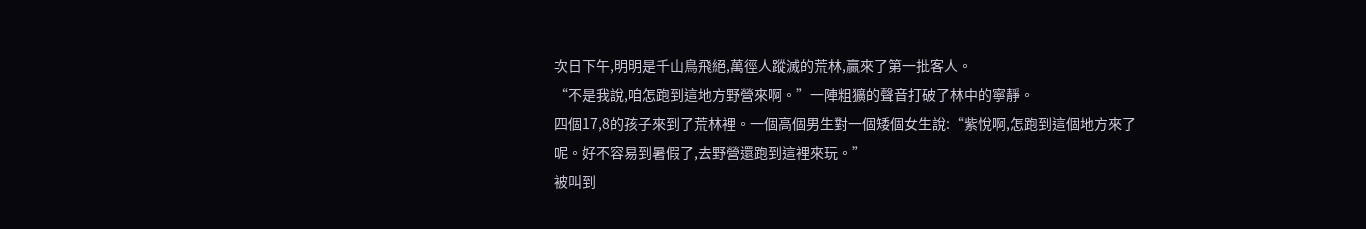次日下午,明明是千山鳥飛絕,萬徑人蹤滅的荒林,贏來了第一批客人。
“不是我說,咱怎跑到這地方野營來啊。”一陣粗獷的聲音打破了林中的寧靜。
四個17,8的孩子來到了荒林裡。一個高個男生對一個矮個女生說:“紫悅啊,怎跑到這個地方來了呢。好不容易到暑假了,去野營還跑到這裡來玩。”
被叫到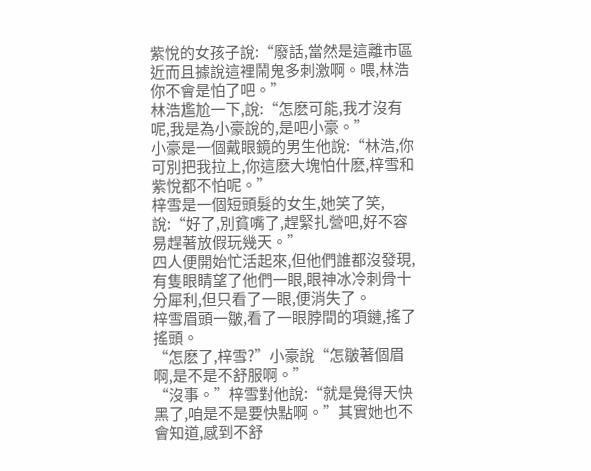紫悅的女孩子說:“廢話,當然是這離市區近而且據說這裡鬧鬼多刺激啊。喂,林浩你不會是怕了吧。”
林浩尷尬一下,說:“怎麽可能,我才沒有呢,我是為小豪說的,是吧小豪。”
小豪是一個戴眼鏡的男生他說:“林浩,你可別把我拉上,你這麽大塊怕什麽,梓雪和紫悅都不怕呢。”
梓雪是一個短頭髮的女生,她笑了笑,說:“好了,別貧嘴了,趕緊扎營吧,好不容易趕著放假玩幾天。”
四人便開始忙活起來,但他們誰都沒發現,有隻眼睛望了他們一眼,眼神冰冷刺骨十分犀利,但只看了一眼,便消失了。
梓雪眉頭一皺,看了一眼脖間的項鏈,搖了搖頭。
“怎麽了,梓雪?”小豪說“怎皺著個眉啊,是不是不舒服啊。”
“沒事。”梓雪對他說:“就是覺得天快黑了,咱是不是要快點啊。”其實她也不會知道,感到不舒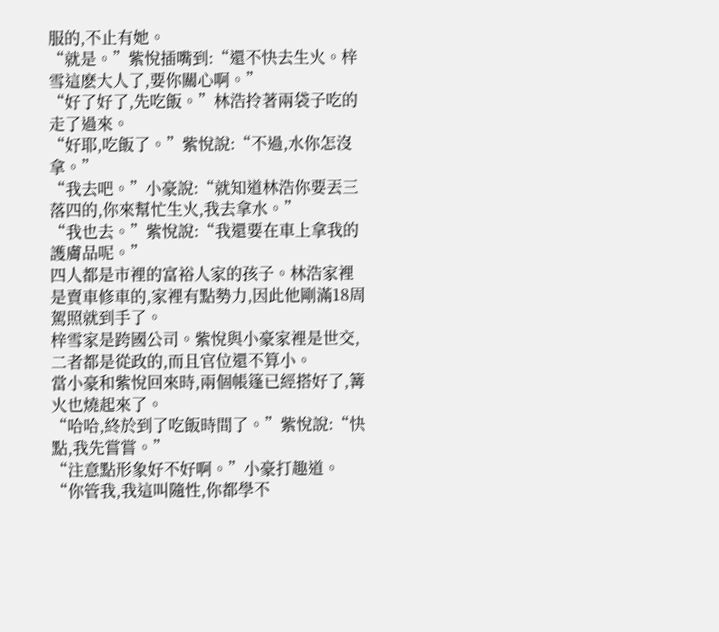服的,不止有她。
“就是。”紫悅插嘴到:“還不快去生火。梓雪這麽大人了,要你關心啊。”
“好了好了,先吃飯。”林浩拎著兩袋子吃的走了過來。
“好耶,吃飯了。”紫悅說:“不過,水你怎沒拿。”
“我去吧。”小豪說:“就知道林浩你要丟三落四的,你來幫忙生火,我去拿水。”
“我也去。”紫悅說:“我還要在車上拿我的護膚品呢。”
四人都是市裡的富裕人家的孩子。林浩家裡是賣車修車的,家裡有點勢力,因此他剛滿18周駕照就到手了。
梓雪家是跨國公司。紫悅與小豪家裡是世交,二者都是從政的,而且官位還不算小。
當小豪和紫悅回來時,兩個帳篷已經搭好了,篝火也燒起來了。
“哈哈,終於到了吃飯時間了。”紫悅說:“快點,我先嘗嘗。”
“注意點形象好不好啊。”小豪打趣道。
“你管我,我這叫隨性,你都學不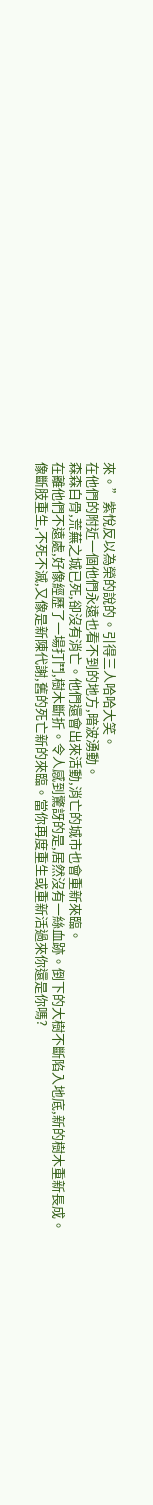來。”紫悅反以為榮的說的。引得三人哈哈大笑。
在他們的附近一個他們永遠也看不到的地方,暗波湧動。
森森白骨,荒蕪之城已死,卻沒有消亡。他們還會出來活動,消亡的城市也會重新來臨。
在離他們不遠處,好像經歷了一場打鬥,樹木斷折。令人感到驚訝的是,居然沒有一絲血跡。倒下的大樹不斷陷入地底,新的樹木重新長成。
像斷肢重生,不死不滅,又像是新陳代謝,舊的死亡新的來臨。當你再度重生或重新活過來你還是你嗎?